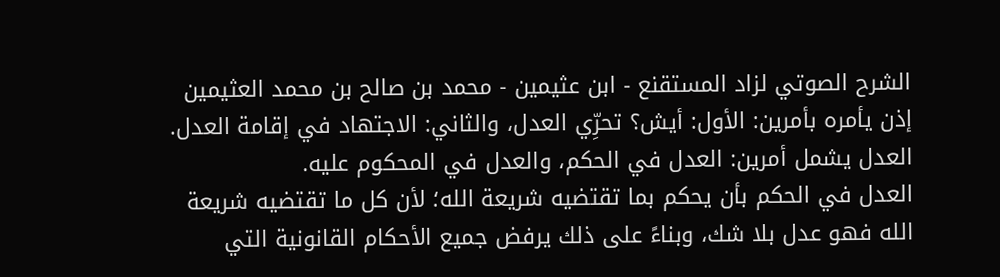الشرح الصوتي لزاد المستقنع - ابن عثيمين - محمد بن صالح بن محمد العثيمين
إذن يأمره بأمرين: الأول: أيش؟ تحرِّي العدل، والثاني: الاجتهاد في إقامة العدل.
العدل يشمل أمرين: العدل في الحكم، والعدل في المحكوم عليه.
العدل في الحكم بأن يحكم بما تقتضيه شريعة الله؛ لأن كل ما تقتضيه شريعة الله فهو عدل بلا شك، وبناءً على ذلك يرفض جميع الأحكام القانونية التي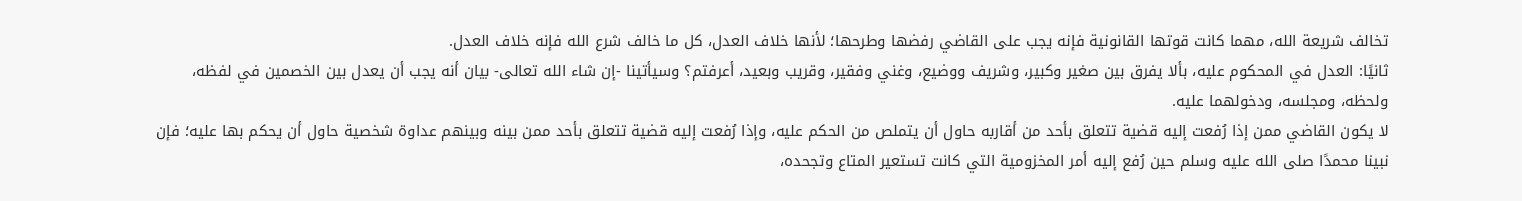تخالف شريعة الله، مهما كانت قوتها القانونية فإنه يجب على القاضي رفضها وطرحها؛ لأنها خلاف العدل، كل ما خالف شرع الله فإنه خلاف العدل.
ثانيًا: العدل في المحكوم عليه، بألا يفرق بين صغير وكبير، وشريف ووضيع، وغني وفقير، وقريب وبعيد، أعرفتم؟ وسيأتينا -إن شاء الله تعالى- بيان أنه يجب أن يعدل بين الخصمين في لفظه، ولحظه، ومجلسه، ودخولهما عليه.
لا يكون القاضي ممن إذا رُفعت إليه قضية تتعلق بأحد من أقاربه حاول أن يتملص من الحكم عليه، وإذا رُفعت إليه قضية تتعلق بأحد ممن بينه وبينهم عداوة شخصية حاول أن يحكم بها عليه؛ فإن نبينا محمدًا صلى الله عليه وسلم حين رُفع إليه أمر المخزومية التي كانت تستعير المتاع وتجحده،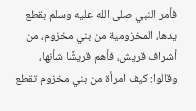فأمر النبي صلى الله عليه وسلم بقطع يدها، المخزومية من بني مخزوم، من أشراف قريش، فأهم قريشًا شأنها، وقالوا: كيف امرأة من بني مخزوم تقطع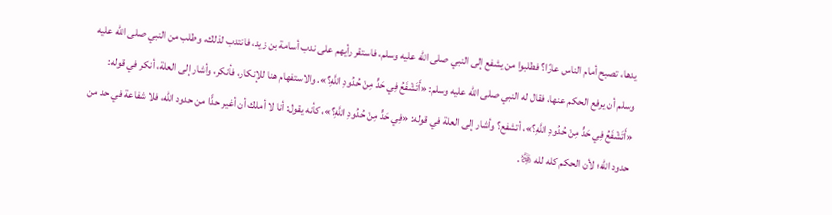يدها، تصبح أمام الناس عارًا؟ فطلبوا من يشفع إلى النبي صلى الله عليه وسلم، فاستقر رأيهم على ندب أسامة بن زيد، فانتدب لذلك، وطلب من النبي صلى الله عليه وسلم أن يرفع الحكم عنها، فقال له النبي صلى الله عليه وسلم: «أَتَشْفَعُ فِي حَدٍّ مِنْ حُدُودِ اللَّهِ؟». والاستفهام هنا للإنكار، فأنكر، وأشار إلى العلة، أنكر في قوله: «أَتَشْفَعُ فِي حَدٍّ مِنْ حُدُودِ اللَّهِ؟»، أتشفع؟ وأشار إلى العلة في قوله: «فِي حَدٍّ مِنْ حُدُودِ اللَّهِ؟»، كأنه يقول: أنا لا أملك أن أغير حدًّا من حدود الله، فلا شفاعة في حد من حدود الله؛ لأن الحكم كله لله ﷿.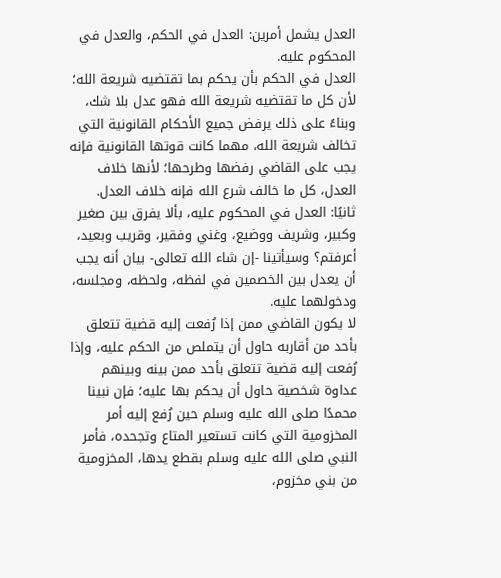العدل يشمل أمرين: العدل في الحكم، والعدل في المحكوم عليه.
العدل في الحكم بأن يحكم بما تقتضيه شريعة الله؛ لأن كل ما تقتضيه شريعة الله فهو عدل بلا شك، وبناءً على ذلك يرفض جميع الأحكام القانونية التي تخالف شريعة الله، مهما كانت قوتها القانونية فإنه يجب على القاضي رفضها وطرحها؛ لأنها خلاف العدل، كل ما خالف شرع الله فإنه خلاف العدل.
ثانيًا: العدل في المحكوم عليه، بألا يفرق بين صغير وكبير، وشريف ووضيع، وغني وفقير، وقريب وبعيد، أعرفتم؟ وسيأتينا -إن شاء الله تعالى- بيان أنه يجب أن يعدل بين الخصمين في لفظه، ولحظه، ومجلسه، ودخولهما عليه.
لا يكون القاضي ممن إذا رُفعت إليه قضية تتعلق بأحد من أقاربه حاول أن يتملص من الحكم عليه، وإذا رُفعت إليه قضية تتعلق بأحد ممن بينه وبينهم عداوة شخصية حاول أن يحكم بها عليه؛ فإن نبينا محمدًا صلى الله عليه وسلم حين رُفع إليه أمر المخزومية التي كانت تستعير المتاع وتجحده، فأمر النبي صلى الله عليه وسلم بقطع يدها، المخزومية من بني مخزوم،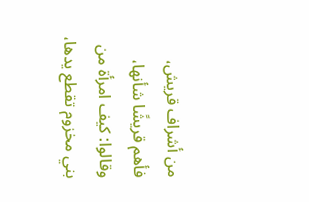من أشراف قريش، فأهم قريشًا شأنها، وقالوا: كيف امرأة من بني مخزوم تقطع يدها،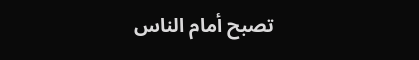تصبح أمام الناس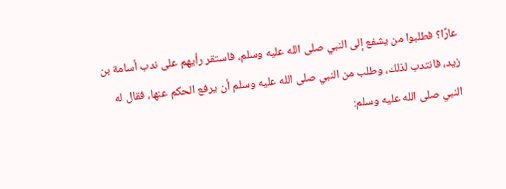عارًا؟ فطلبوا من يشفع إلى النبي صلى الله عليه وسلم، فاستقر رأيهم على ندب أسامة بن زيد، فانتدب لذلك، وطلب من النبي صلى الله عليه وسلم أن يرفع الحكم عنها، فقال له النبي صلى الله عليه وسلم: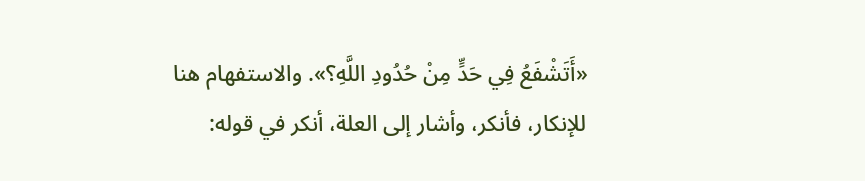«أَتَشْفَعُ فِي حَدٍّ مِنْ حُدُودِ اللَّهِ؟». والاستفهام هنا للإنكار، فأنكر، وأشار إلى العلة، أنكر في قوله: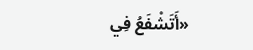«أَتَشْفَعُ فِي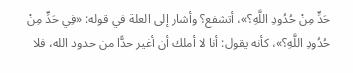حَدٍّ مِنْ حُدُودِ اللَّهِ؟»، أتشفع؟ وأشار إلى العلة في قوله: «فِي حَدٍّ مِنْ حُدُودِ اللَّهِ؟»، كأنه يقول: أنا لا أملك أن أغير حدًّا من حدود الله، فلا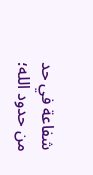شفاعة في حد من حدود الله؛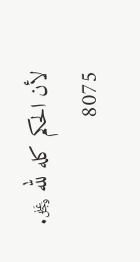لأن الحكم كله لله ﷿.
8075